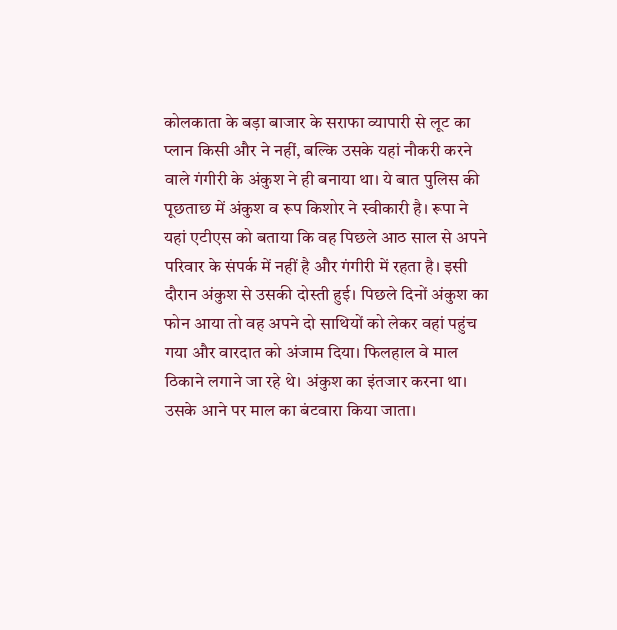कोलकाता के बड़ा बाजार के सराफा व्यापारी से लूट का प्लान किसी और ने नहीं, बल्कि उसके यहां नौकरी करने वाले गंगीरी के अंकुश ने ही बनाया था। ये बात पुलिस की पूछताछ में अंकुश व रूप किशोर ने स्वीकारी है। रूपा ने यहां एटीएस को बताया कि वह पिछले आठ साल से अपने परिवार के संपर्क में नहीं है और गंगीरी में रहता है। इसी दौरान अंकुश से उसकी दोस्ती हुई। पिछले दिनों अंकुश का फोन आया तो वह अपने दो साथियों को लेकर वहां पहुंच गया और वारदात को अंजाम दिया। फिलहाल वे माल ठिकाने लगाने जा रहे थे। अंकुश का इंतजार करना था। उसके आने पर माल का बंटवारा किया जाता।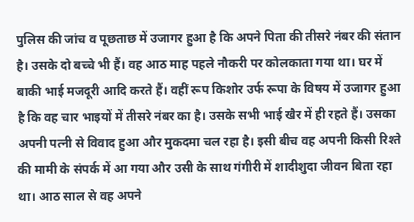पुलिस की जांच व पूछताछ में उजागर हुआ है कि अपने पिता की तीसरे नंबर की संतान है। उसके दो बच्चे भी हैं। वह आठ माह पहले नौकरी पर कोलकाता गया था। घर में बाकी भाई मजदूरी आदि करते हैं। वहीं रूप किशोर उर्फ रूपा के विषय में उजागर हुआ है कि वह चार भाइयों में तीसरे नंबर का है। उसके सभी भाई खैर में ही रहते हैं। उसका अपनी पत्नी से विवाद हुआ और मुकदमा चल रहा है। इसी बीच वह अपनी किसी रिश्ते की मामी के संपर्क में आ गया और उसी के साथ गंगीरी में शादीशुदा जीवन बिता रहा था। आठ साल से वह अपने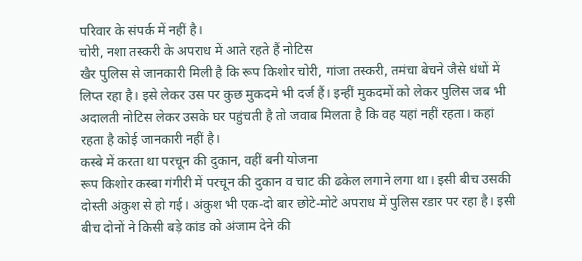परिवार के संपर्क में नहीं है।
चोरी, नशा तस्करी के अपराध में आते रहते हैं नोटिस
खैर पुलिस से जानकारी मिली है कि रूप किशोर चोरी, गांजा तस्करी, तमंचा बेचने जैसे धंधों में लिप्त रहा है। इसे लेकर उस पर कुछ मुकदमे भी दर्ज हैं। इन्हीं मुकदमों को लेकर पुलिस जब भी अदालती नोटिस लेकर उसके घर पहुंचती है तो जवाब मिलता है कि वह यहां नहीं रहता। कहां रहता है कोई जानकारी नहीं है।
कस्बे में करता था परचून की दुकान, वहीं बनी योजना
रूप किशोर कस्बा गंगीरी में परचून की दुकान व चाट की ढकेल लगाने लगा था। इसी बीच उसकी दोस्ती अंकुश से हो गई। अंकुश भी एक-दो बार छोटे-मोटे अपराध में पुलिस रडार पर रहा है। इसी बीच दोनों ने किसी बड़े कांड को अंजाम देने की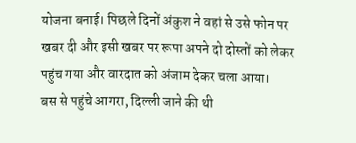योजना बनाई। पिछले दिनों अंकुश ने वहां से उसे फोन पर खबर दी और इसी खबर पर रूपा अपने दो दोस्तों को लेकर पहुंच गया और वारदात को अंजाम देकर चला आया।
बस से पहुंचे आगरा, दिल्ली जाने की थी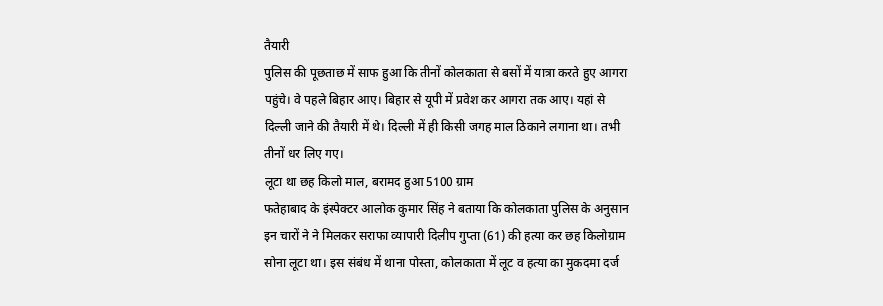तैयारी
पुलिस की पूछताछ में साफ हुआ कि तीनों कोलकाता से बसों में यात्रा करते हुए आगरा पहुंचे। वे पहले बिहार आए। बिहार से यूपी में प्रवेश कर आगरा तक आए। यहां से दिल्ली जाने की तैयारी में थे। दिल्ली में ही किसी जगह माल ठिकाने लगाना था। तभी तीनों धर लिए गए।
लूटा था छह किलो माल, बरामद हुआ 5100 ग्राम
फतेहाबाद के इंस्पेक्टर आलोक कुमार सिंह ने बताया कि कोलकाता पुलिस के अनुसान इन चारों ने ने मिलकर सराफा व्यापारी दिलीप गुप्ता (61) की हत्या कर छह किलोग्राम सोना लूटा था। इस संबंध में थाना पोस्ता, कोलकाता में लूट व हत्या का मुकदमा दर्ज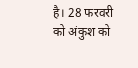है। 28 फरवरी को अंकुश को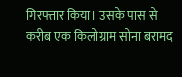गिरफ्तार किया। उसके पास से करीब एक किलोग्राम सोना बरामद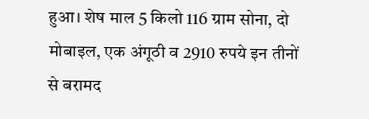हुआ। शेष माल 5 किलो 116 ग्राम सोना, दो मोबाइल, एक अंगूठी व 2910 रुपये इन तीनों से बरामद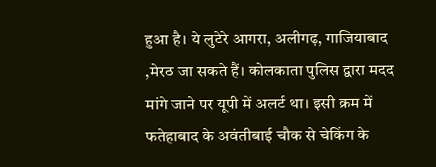हुआ है। ये लुटेरे आगरा, अलीगढ़, गाजियाबाद ,मेरठ जा सकते हैं। कोलकाता पुलिस द्वारा मदद मांगे जाने पर यूपी में अलर्ट था। इसी क्रम में फतेहाबाद के अवंतीबाई चौक से चेकिंग के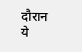दौरान ये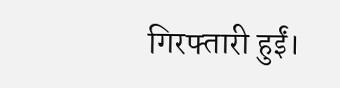गिरफ्तारी हुईं।